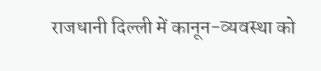राजधानी दिल्ली में कानून-व्यवस्था को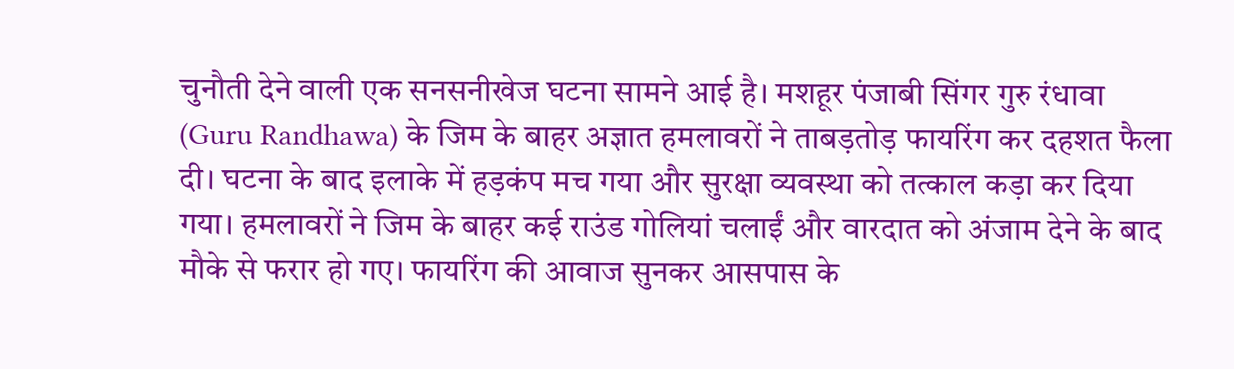चुनौती देने वाली एक सनसनीखेज घटना सामने आई है। मशहूर पंजाबी सिंगर गुरु रंधावा (Guru Randhawa) के जिम के बाहर अज्ञात हमलावरों ने ताबड़तोड़ फायरिंग कर दहशत फैला दी। घटना के बाद इलाके में हड़कंप मच गया और सुरक्षा व्यवस्था को तत्काल कड़ा कर दिया गया। हमलावरों ने जिम के बाहर कई राउंड गोलियां चलाईं और वारदात को अंजाम देने के बाद मौके से फरार हो गए। फायरिंग की आवाज सुनकर आसपास के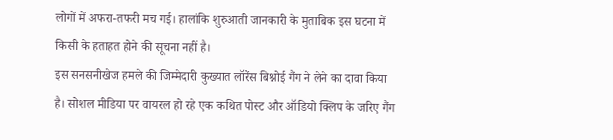लोगों में अफरा-तफरी मच गई। हालांकि शुरुआती जानकारी के मुताबिक इस घटना में किसी के हताहत होने की सूचना नहीं है।
इस सनसनीखेज हमले की जिम्मेदारी कुख्यात लॉरेंस बिश्नोई गैंग ने लेने का दावा किया है। सोशल मीडिया पर वायरल हो रहे एक कथित पोस्ट और ऑडियो क्लिप के जरिए गैंग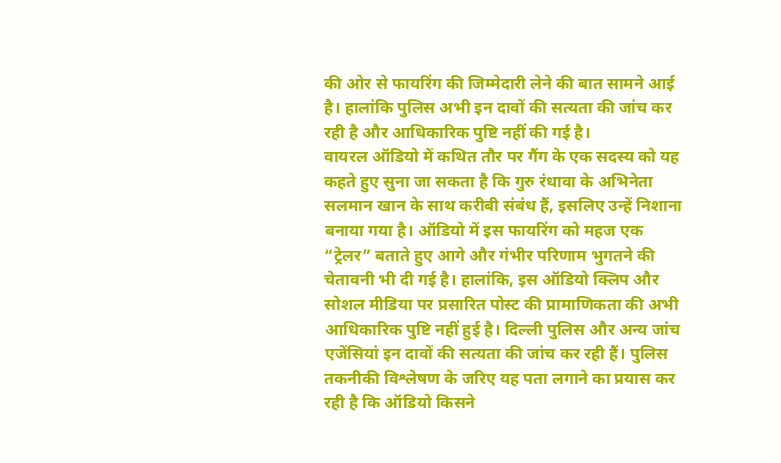की ओर से फायरिंग की जिम्मेदारी लेने की बात सामने आई है। हालांकि पुलिस अभी इन दावों की सत्यता की जांच कर रही है और आधिकारिक पुष्टि नहीं की गई है।
वायरल ऑडियो में कथित तौर पर गैंग के एक सदस्य को यह कहते हुए सुना जा सकता है कि गुरु रंधावा के अभिनेता सलमान खान के साथ करीबी संबंध हैं, इसलिए उन्हें निशाना बनाया गया है। ऑडियो में इस फायरिंग को महज एक “ट्रेलर” बताते हुए आगे और गंभीर परिणाम भुगतने की चेतावनी भी दी गई है। हालांकि, इस ऑडियो क्लिप और सोशल मीडिया पर प्रसारित पोस्ट की प्रामाणिकता की अभी आधिकारिक पुष्टि नहीं हुई है। दिल्ली पुलिस और अन्य जांच एजेंसियां इन दावों की सत्यता की जांच कर रही हैं। पुलिस तकनीकी विश्लेषण के जरिए यह पता लगाने का प्रयास कर रही है कि ऑडियो किसने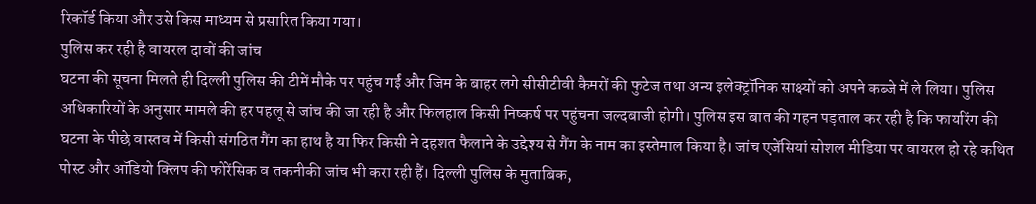रिकॉर्ड किया और उसे किस माध्यम से प्रसारित किया गया।
पुलिस कर रही है वायरल दावों की जांच
घटना की सूचना मिलते ही दिल्ली पुलिस की टीमें मौके पर पहुंच गईं और जिम के बाहर लगे सीसीटीवी कैमरों की फुटेज तथा अन्य इलेक्ट्रॉनिक साक्ष्यों को अपने कब्जे में ले लिया। पुलिस अधिकारियों के अनुसार मामले की हर पहलू से जांच की जा रही है और फिलहाल किसी निष्कर्ष पर पहुंचना जल्दबाजी होगी। पुलिस इस बात की गहन पड़ताल कर रही है कि फायरिंग की घटना के पीछे वास्तव में किसी संगठित गैंग का हाथ है या फिर किसी ने दहशत फैलाने के उद्देश्य से गैंग के नाम का इस्तेमाल किया है। जांच एजेंसियां सोशल मीडिया पर वायरल हो रहे कथित पोस्ट और ऑडियो क्लिप की फोरेंसिक व तकनीकी जांच भी करा रही हैं। दिल्ली पुलिस के मुताबिक,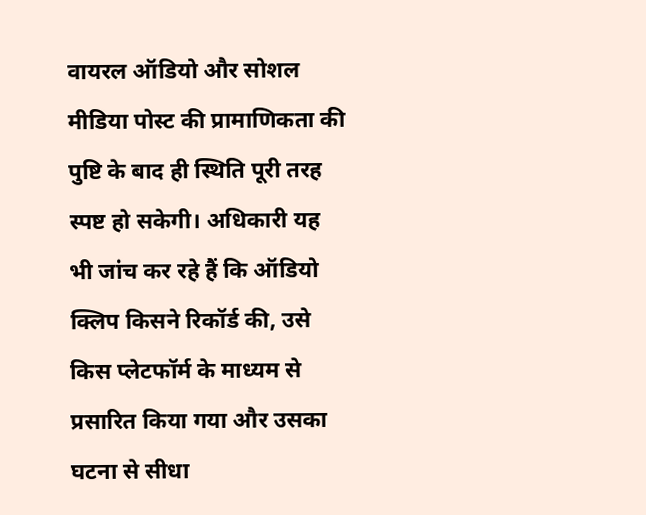वायरल ऑडियो और सोशल मीडिया पोस्ट की प्रामाणिकता की पुष्टि के बाद ही स्थिति पूरी तरह स्पष्ट हो सकेगी। अधिकारी यह भी जांच कर रहे हैं कि ऑडियो क्लिप किसने रिकॉर्ड की, उसे किस प्लेटफॉर्म के माध्यम से प्रसारित किया गया और उसका घटना से सीधा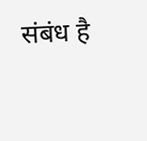संबंध है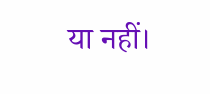या नहीं।